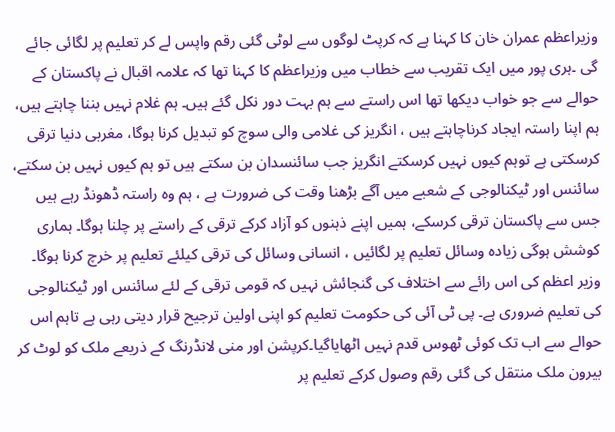وزیراعظم عمران خان کا کہنا ہے کہ کرپٹ لوگوں سے لوٹی گئی رقم واپس لے کر تعلیم پر لگائی جائے گی ۔ہری پور میں ایک تقریب سے خطاب میں وزیراعظم کا کہنا تھا کہ علامہ اقبال نے پاکستان کے حوالے سے جو خواب دیکھا تھا اس راستے سے ہم بہت دور نکل گئے ہیں۔ ہم غلام نہیں بننا چاہتے ہیں، ہم اپنا راستہ ایجاد کرناچاہتے ہیں ، انگریز کی غلامی والی سوچ کو تبدیل کرنا ہوگا، مغربی دنیا ترقی کرسکتی ہے توہم کیوں نہیں کرسکتے انگریز جب سائنسدان بن سکتے ہیں تو ہم کیوں نہیں بن سکتے، سائنس اور ٹیکنالوجی کے شعبے میں آگے بڑھنا وقت کی ضرورت ہے ، ہم وہ راستہ ڈھونڈ رہے ہیں جس سے پاکستان ترقی کرسکے، ہمیں اپنے ذہنوں کو آزاد کرکے ترقی کے راستے پر چلنا ہوگا۔ ہماری کوشش ہوگی زیادہ وسائل تعلیم پر لگائیں ، انسانی وسائل کی ترقی کیلئے تعلیم پر خرچ کرنا ہوگا۔
وزیر اعظم کی اس رائے سے اختلاف کی گنجائش نہیں کہ قومی ترقی کے لئے سائنس اور ٹیکنالوجی کی تعلیم ضروری ہے۔ پی ٹی آئی کی حکومت تعلیم کو اپنی اولین ترجیح قرار دیتی رہی ہے تاہم اس حوالے سے اب تک کوئی ٹھوس قدم نہیں اٹھایاگیا۔کرپشن اور منی لانڈرنگ کے ذریعے ملک کو لوٹ کر بیرون ملک منتقل کی گئی رقم وصول کرکے تعلیم پر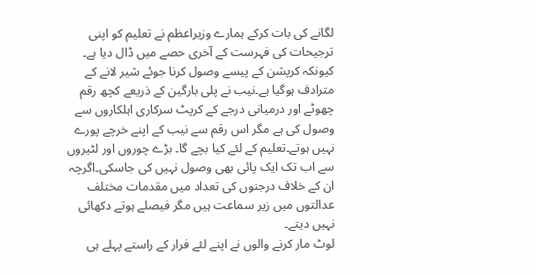لگانے کی بات کرکے ہمارے وزیراعظم نے تعلیم کو اپنی ترجیحات کی فہرست کے آخری حصے میں ڈال دیا ہے۔ کیونکہ کرپشن کے پیسے وصول کرنا جوئے شیر لانے کے مترادف ہوگیا ہے۔نیب نے پلی بارگین کے ذریعے کچھ رقم چھوٹے اور درمیانی درجے کے کرپٹ سرکاری اہلکاروں سے وصول کی ہے مگر اس رقم سے نیب کے اپنے خرچے پورے نہیں ہوتے۔تعلیم کے لئے کیا بچے گا۔ بڑے چوروں اور لٹیروں سے اب تک ایک پائی بھی وصول نہیں کی جاسکی۔اگرچہ ان کے خلاف درجنوں کی تعداد میں مقدمات مختلف عدالتوں میں زیر سماعت ہیں مگر فیصلے ہوتے دکھائی نہیں دیتے۔
لوٹ مار کرنے والوں نے اپنے لئے فرار کے راستے پہلے ہی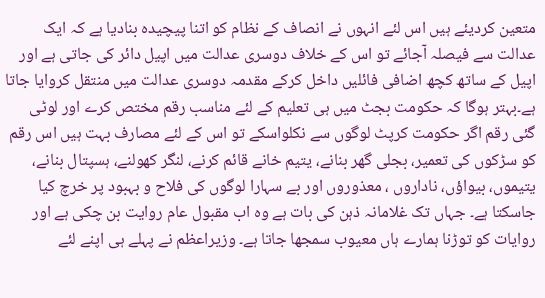متعین کردیئے ہیں اس لئے انہوں نے انصاف کے نظام کو اتنا پیچیدہ بنادیا ہے کہ ایک عدالت سے فیصلہ آجائے تو اس کے خلاف دوسری عدالت میں اپیل دائر کی جاتی ہے اور اپیل کے ساتھ کچھ اضافی فائلیں داخل کرکے مقدمہ دوسری عدالت میں منتقل کروایا جاتا ہے۔بہتر ہوگا کہ حکومت بجٹ میں ہی تعلیم کے لئے مناسب رقم مختص کرے اور لوٹی گئی رقم اگر حکومت کرپٹ لوگوں سے نکلواسکے تو اس کے لئے مصارف بہت ہیں اس رقم کو سڑکوں کی تعمیر، بجلی گھر بنانے، یتیم خانے قائم کرنے، لنگر کھولنے، ہسپتال بنانے، یتیموں، بیواؤں، ناداروں ، معذوروں اور بے سہارا لوگوں کی فلاح و بہبود پر خرچ کیا جاسکتا ہے۔ جہاں تک غلامانہ ذہن کی بات ہے وہ اب مقبول عام روایت بن چکی ہے اور روایات کو توڑنا ہمارے ہاں معیوب سمجھا جاتا ہے۔ وزیراعظم نے پہلے ہی اپنے لئے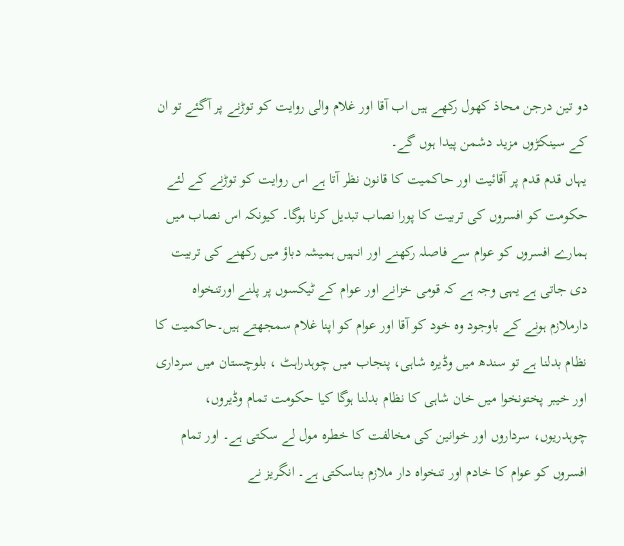دو تین درجن محاذ کھول رکھے ہیں اب آقا اور غلام والی روایت کو توڑنے پر آگئے تو ان کے سینکڑوں مزید دشمن پیدا ہوں گے۔
یہاں قدم قدم پر آقائیت اور حاکمیت کا قانون نظر آتا ہے اس روایت کو توڑنے کے لئے حکومت کو افسروں کی تربیت کا پورا نصاب تبدیل کرنا ہوگا۔ کیونکہ اس نصاب میں ہمارے افسروں کو عوام سے فاصلہ رکھنے اور انہیں ہمیشہ دباؤ میں رکھنے کی تربیت دی جاتی ہے یہی وجہ ہے کہ قومی خزانے اور عوام کے ٹیکسوں پر پلنے اورتنخواہ دارملازم ہونے کے باوجود وہ خود کو آقا اور عوام کو اپنا غلام سمجھتے ہیں۔حاکمیت کا نظام بدلنا ہے تو سندھ میں وڈیرہ شاہی، پنجاب میں چوہدراہٹ ، بلوچستان میں سرداری اور خیبر پختونخوا میں خان شاہی کا نظام بدلنا ہوگا کیا حکومت تمام وڈیروں، چوہدریوں، سرداروں اور خوانین کی مخالفت کا خطرہ مول لے سکتی ہے۔ اور تمام افسروں کو عوام کا خادم اور تنخواہ دار ملازم بناسکتی ہے۔ انگریز نے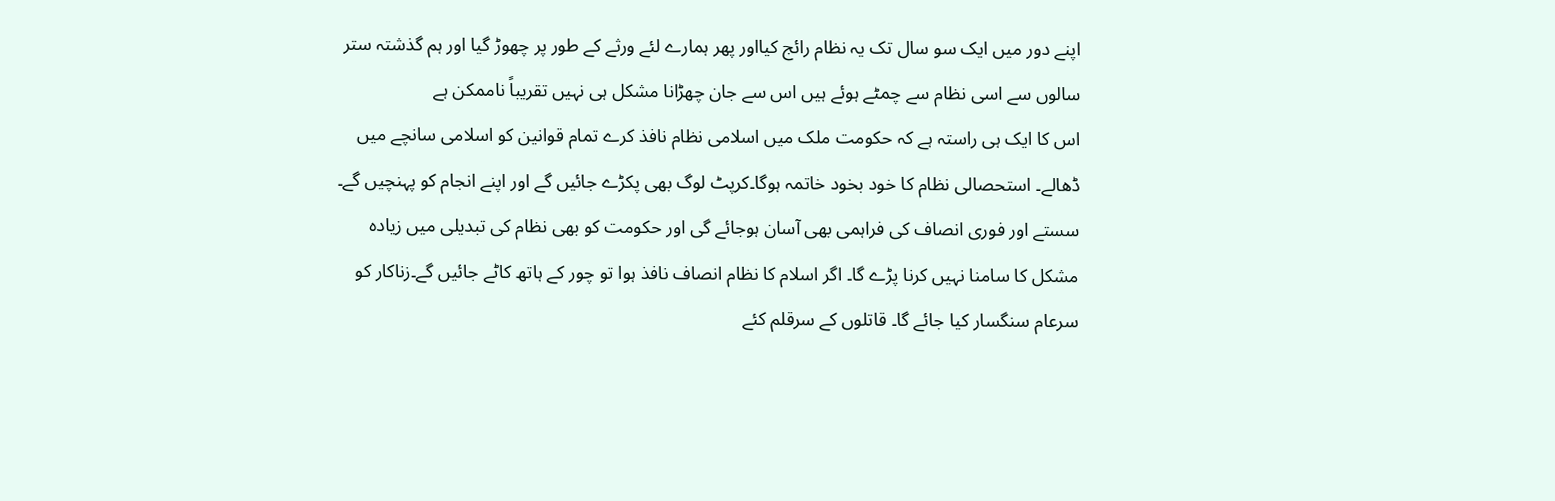اپنے دور میں ایک سو سال تک یہ نظام رائج کیااور پھر ہمارے لئے ورثے کے طور پر چھوڑ گیا اور ہم گذشتہ ستر سالوں سے اسی نظام سے چمٹے ہوئے ہیں اس سے جان چھڑانا مشکل ہی نہیں تقریباً ناممکن ہے
اس کا ایک ہی راستہ ہے کہ حکومت ملک میں اسلامی نظام نافذ کرے تمام قوانین کو اسلامی سانچے میں ڈھالے۔ استحصالی نظام کا خود بخود خاتمہ ہوگا۔کرپٹ لوگ بھی پکڑے جائیں گے اور اپنے انجام کو پہنچیں گے۔ سستے اور فوری انصاف کی فراہمی بھی آسان ہوجائے گی اور حکومت کو بھی نظام کی تبدیلی میں زیادہ مشکل کا سامنا نہیں کرنا پڑے گا۔ اگر اسلام کا نظام انصاف نافذ ہوا تو چور کے ہاتھ کاٹے جائیں گے۔زناکار کو سرعام سنگسار کیا جائے گا۔ قاتلوں کے سرقلم کئے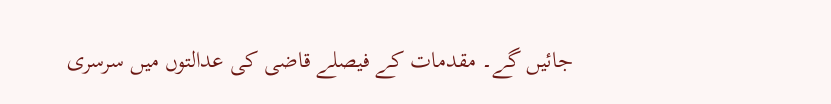جائیں گے۔ مقدمات کے فیصلے قاضی کی عدالتوں میں سرسری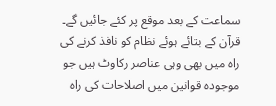سماعت کے بعد موقع پر کئے جائیں گے۔ قرآن کے بتائے ہوئے نظام کو نافذ کرنے کی راہ میں بھی وہی عناصر رکاوٹ ہیں جو موجودہ قوانین میں اصلاحات کی راہ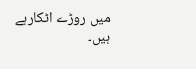میں روڑے اٹکارہے ہیں۔